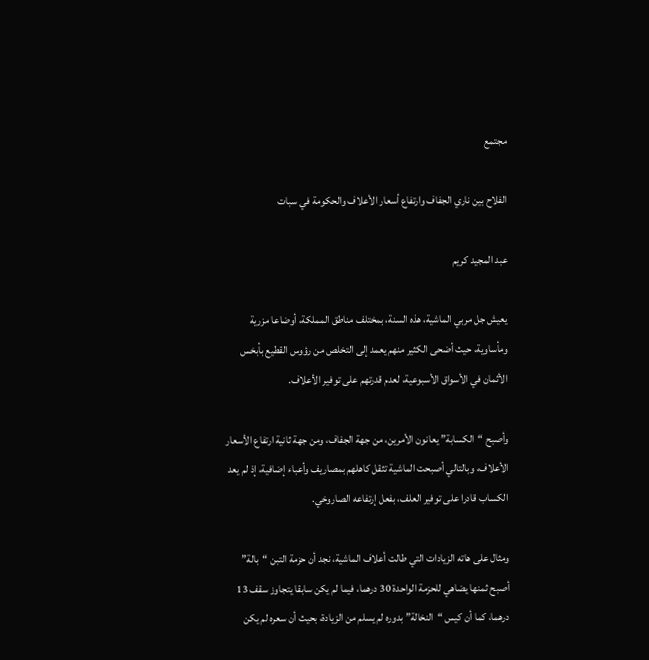مجتمع

الفلاح بين ناري الجفاف وارتفاع أسعار الأعلاف والحكومة في سبات

عبد المجيد كريم

يعيش جل مربي الماشية، هذه السنة، بمختلف مناطق المملكة، أوضاعا مزرية ومأساوية، حيث أضحى الكثير منهم يعمد إلى التخلص من رؤوس القطيع بأبخس الأثمان في الأسواق الأسبوعية، لعدم قدرتهم على توفير الأعلاف.

وأصبح “الكسابة” يعانون الأمرين، من جهة الجفاف، ومن جهة ثانية ارتفاع الأسعار الأعلاف، وبالتالي أصبحت الماشية تثقل كاهلهم بمصاريف وأعباء إضافية، إذ لم يعد الكساب قادرا على توفير العلف، بفعل إرتفاعه الصاروخي.

ومثال على هاته الزيادات التي طالت أعلاف الماشية، نجد أن حزمة التبن “بالة” أصبح ثمنها يضاهي للحزمة الواحدة 30 درهما، فيما لم يكن سابقا يتجاوز سقف 13 درهما، كما أن كيس “النخالة” بدوره لم يسلم من الزيادة، بحيث أن سعره لم يكن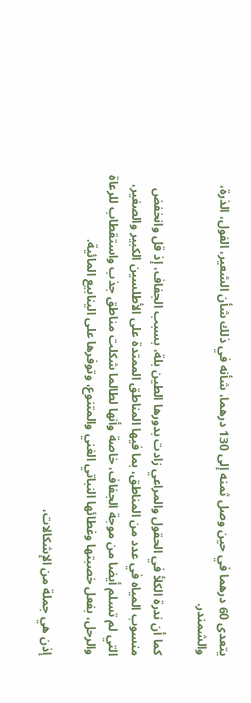يتعدى 60 درهما في حين وصل ثمنه إلى 130 درهما، شأنه في ذلك شأن الشعير، الفول، الذرة، والشمندر.

كما أن ندرة الكلأ في الحقول والمراعي زادت بدورها الطين بلة، بسبب الجفاف، إذ قل وانخفض منسوب المياه في عدد من المناطق، بما فيها المناطق الممتدة على الأطلسين الكبير والصغير، التي لم تسلم أيضا من موجة الجفاف، خاصة وأنها لطالما شكلت مناطق جذب واستقطاب للرعاة والرحل، بفعل خصبتها وغطائها النباتي الغني والمتنوع، وتوفرها على الينابيع المائية.

إذن هي جملة من الإشكالات،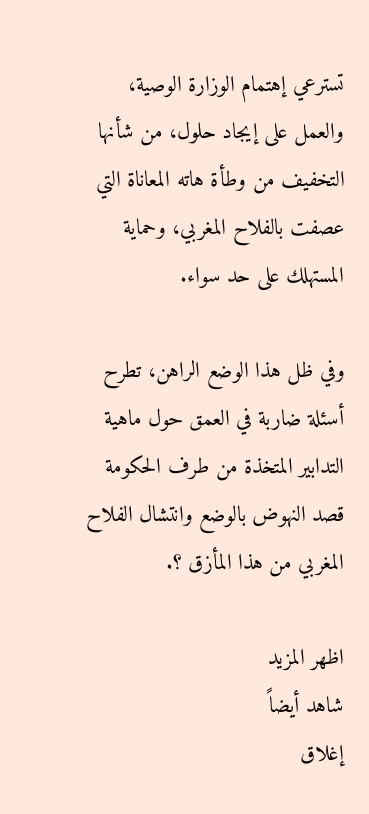تسترعي إهتمام الوزارة الوصية، والعمل على إيجاد حلول، من شأنها التخفيف من وطأة هاته المعاناة التي عصفت بالفلاح المغربي، وحماية المستهلك على حد سواء.

وفي ظل هذا الوضع الراهن، تطرح أسئلة ضاربة في العمق حول ماهية التدابير المتخذة من طرف الحكومة قصد النهوض بالوضع وانتشال الفلاح المغربي من هذا المأزق ؟.

اظهر المزيد
شاهد أيضاً
إغلاق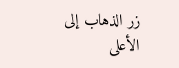زر الذهاب إلى الأعلى